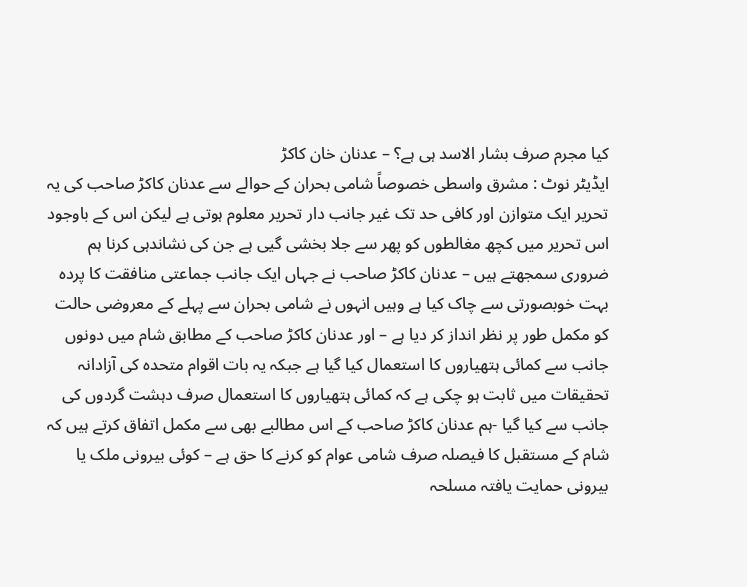کیا مجرم صرف بشار الاسد ہی ہے؟ – عدنان خان کاکڑ
ایڈیٹر نوٹ : مشرق واسطی خصوصاً شامی بحران کے حوالے سے عدنان کاکڑ صاحب کی یہ تحریر ایک متوازن اور کافی حد تک غیر جانب دار تحریر معلوم ہوتی ہے لیکن اس کے باوجود اس تحریر میں کچھ مغالطوں کو پھر سے جلا بخشی گیی ہے جن کی نشاندہی کرنا ہم ضروری سمجھتے ہیں – عدنان کاکڑ صاحب نے جہاں ایک جانب جماعتی منافقت کا پردہ بہت خوبصورتی سے چاک کیا ہے وہیں انہوں نے شامی بحران سے پہلے کے معروضی حالت کو مکمل طور پر نظر انداز کر دیا ہے – اور عدنان کاکڑ صاحب کے مطابق شام میں دونوں جانب سے کمائی ہتھیاروں کا استعمال کیا گیا ہے جبکہ یہ بات اقوام متحدہ کی آزادانہ تحقیقات میں ثابت ہو چکی ہے کہ کمائی ہتھیاروں کا استعمال صرف دہشت گردوں کی جانب سے کیا گیا -ہم عدنان کاکڑ صاحب کے اس مطالبے بھی سے مکمل اتفاق کرتے ہیں کہ شام کے مستقبل کا فیصلہ صرف شامی عوام کو کرنے کا حق ہے – کوئی بیرونی ملک یا بیرونی حمایت یافتہ مسلحہ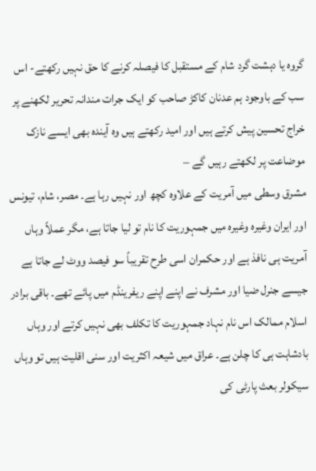گروہ یا دہشت گرد شام کے مستقبل کا فیصلہ کرنے کا حق نہیں رکھتے- اس سب کے باوجود ہم عدنان کاکڑ صاحب کو ایک جرات مندانہ تحریر لکھنے پر خراج تحسین پیش کرتے ہیں اور امید رکھتے ہیں وہ آیندہ بھی ایسے نازک موضاعت پر لکھتے رہیں گے –
مشرق وسطی میں آمریت کے علاوہ کچھ اور نہیں رہا ہے۔ مصر، شام، تیونس اور ایران وغیرہ وغیرہ میں جمہوریت کا نام تو لیا جاتا ہے، مگر عملاً وہاں آمریت ہی نافذ ہے اور حکمران اسی طرح تقریباً سو فیصد ووٹ لے جاتا ہے جیسے جنرل ضیا اور مشرف نے اپنے اپنے ریفرینڈم میں پائے تھے۔ باقی برادر اسلام ممالک اس نام نہاد جمہوریت کا تکلف بھی نہیں کرتے اور وہاں بادشاہت ہی کا چلن ہے۔ عراق میں شیعہ اکثریت اور سنی اقلیت ہیں تو وہاں سیکولر بعث پارٹی کی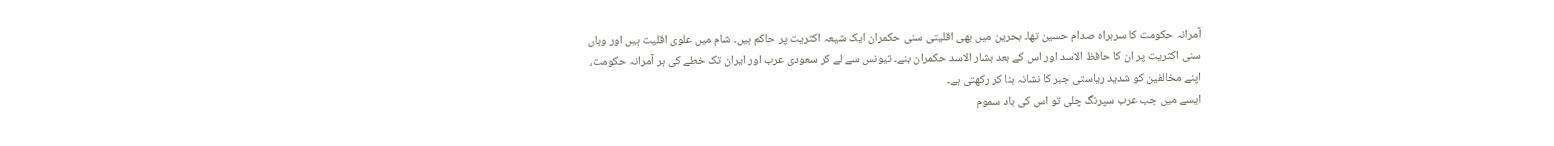آمرانہ حکومت کا سربراہ صدام حسین تھا۔ بحرین میں بھی اقلیتی سنی حکمران ایک شیعہ اکثریت پر حاکم ہیں۔ شام میں علوی اقلیت ہیں اور وہاں سنی اکثریت پر ان کا حافظ الاسد اور اس کے بعد بشار الاسد حکمران بنے۔ تیونس سے لے کر سعودی عرب اور ایران تک خطے کی ہر آمرانہ حکومت، اپنے مخالفین کو شدید ریاستی جبر کا نشانہ بنا کر رکھتی ہے۔
ایسے میں جب عرب سپرنگ چلی تو اس کی باد سموم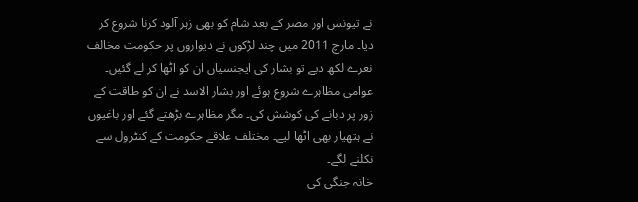نے تیونس اور مصر کے بعد شام کو بھی زہر آلود کرنا شروع کر دیا۔ مارچ 2011 میں چند لڑکوں نے دیواروں پر حکومت مخالف نعرے لکھ دیے تو بشار کی ایجنسیاں ان کو اٹھا کر لے گئیں۔ عوامی مظاہرے شروع ہوئے اور بشار الاسد نے ان کو طاقت کے زور پر دبانے کی کوشش کی۔ مگر مظاہرے بڑھتے گئے اور باغیوں نے ہتھیار بھی اٹھا لیے۔ مختلف علاقے حکومت کے کنٹرول سے نکلنے لگے۔
خانہ جنگی کی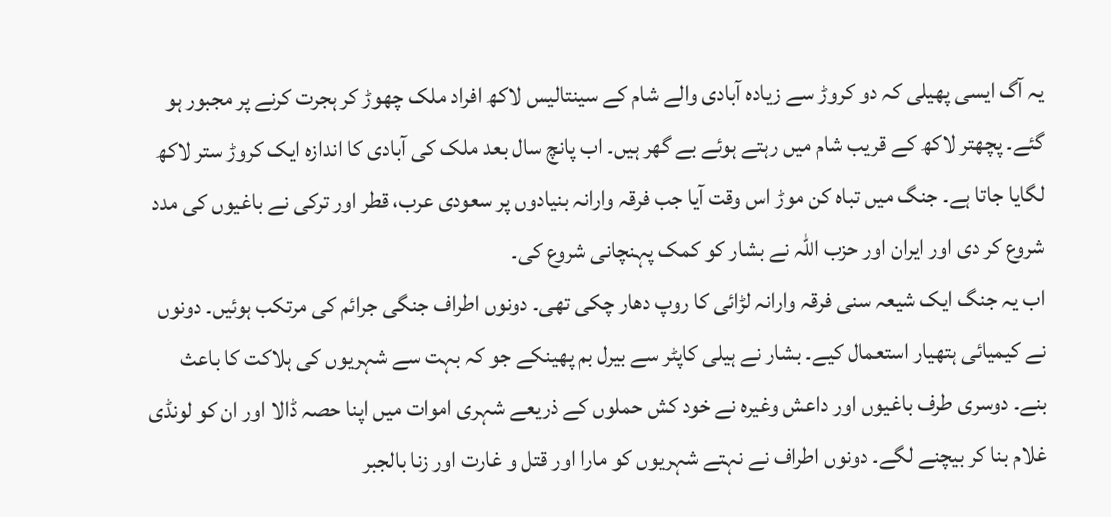یہ آگ ایسی پھیلی کہ دو کروڑ سے زیادہ آبادی والے شام کے سینتالیس لاکھ افراد ملک چھوڑ کر ہجرت کرنے پر مجبور ہو گئے۔ پچھتر لاکھ کے قریب شام میں رہتے ہوئے بے گھر ہیں۔ اب پانچ سال بعد ملک کی آبادی کا اندازہ ایک کروڑ ستر لاکھ لگایا جاتا ہے۔ جنگ میں تباہ کن موڑ اس وقت آیا جب فرقہ وارانہ بنیادوں پر سعودی عرب، قطر اور ترکی نے باغیوں کی مدد شروع کر دی اور ایران اور حزب اللہ نے بشار کو کمک پہنچانی شروع کی۔
اب یہ جنگ ایک شیعہ سنی فرقہ وارانہ لڑائی کا روپ دھار چکی تھی۔ دونوں اطراف جنگی جرائم کی مرتکب ہوئیں۔ دونوں نے کیمیائی ہتھیار استعمال کیے۔ بشار نے ہیلی کاپٹر سے بیرل بم پھینکے جو کہ بہت سے شہریوں کی ہلاکت کا باعث بنے۔ دوسری طرف باغیوں اور داعش وغیرہ نے خود کش حملوں کے ذریعے شہری اموات میں اپنا حصہ ڈالا اور ان کو لونڈی غلام بنا کر بیچنے لگے۔ دونوں اطراف نے نہتے شہریوں کو مارا اور قتل و غارت اور زنا بالجبر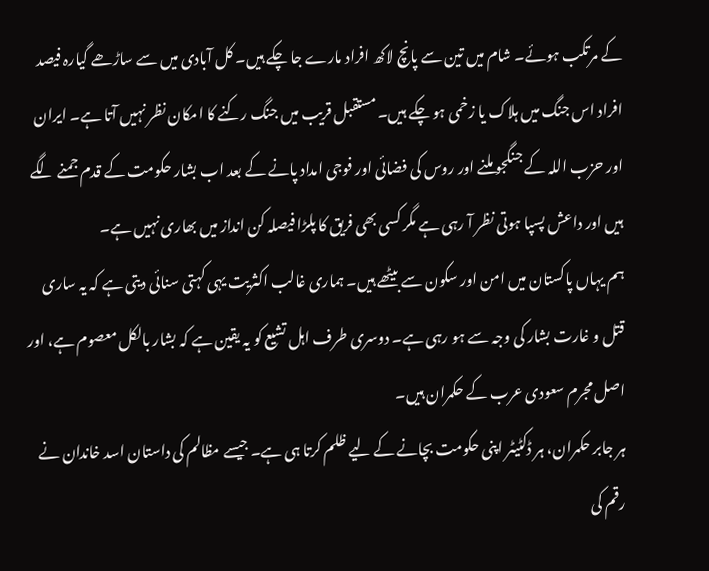کے مرتکب ہوئے۔ شام میں تین سے پانچ لاکھ افراد مارے جا چکے ہیں۔ کل آبادی میں سے ساڑھے گیارہ فیصد افراد اس جنگ میں ہلاک یا زخمی ہو چکے ہیں۔ مستقبل قریب میں جنگ رکنے کا امکان نظر نہیں آتا ہے۔ ایران اور حزب اللہ کے جنگجو ملنے اور روس کی فضائی اور فوجی امداد پانے کے بعد اب بشار حکومت کے قدم جمنے لگے ہیں اور داعش پسپا ہوتی نظر آ رہی ہے مگر کسی بھی فریق کا پلڑا فیصلہ کن انداز میں بھاری نہیں ہے۔
ہم یہاں پاکستان میں امن اور سکون سے بیٹھے ہیں۔ ہماری غالب اکثریت یہی کہتی سنائی دیتی ہے کہ یہ ساری قتل و غارت بشار کی وجہ سے ہو رہی ہے۔ دوسری طرف اہل تشیع کو یہ یقین ہے کہ بشار بالکل معصوم ہے، اور اصل مجرم سعودی عرب کے حکمران ہیں۔
ہر جابر حکمران، ہر ڈکٹیٹر اپنی حکومت بچانے کے لیے ظلم کرتا ہی ہے۔ جیسے مظالم کی داستان اسد خاندان نے رقم کی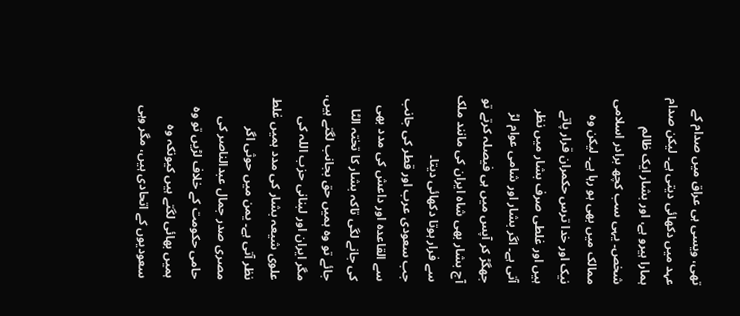تھی، ویسی ہی عراق میں صدام کے عہد میں دکھائی دیتی ہے۔ لیکن صدام ہمارا ہیرو ہے، اور بشار ایک ظالم شخص۔ یہی سب کچھ برادر اسلامی ممالک میں بھی ہو رہا ہے۔ لیکن وہ نیک اور خدا ترس حکمران قرار پاتے ہیں اور غلطی صرف بشار میں نظر آتی ہے۔ اگر بشار اور شامی عوام لڑ جھگڑ کر آپس میں ہی فیصلہ کرتے تو آج بشار بھی شاہ ایران کی مانند ملک سے فرار ہوتا دکھائی دیتا۔
جب سعودی عرب اور قطر کی جانب سے القاعدہ اور داعش کی مدد بھی کی جانے لگی تاکہ بشار کا تختہ الٹا جائے تو وہ ہمیں حق بجانب لگتے ہیں، مگر ایران اور لبنانی حزب اللہ کی علوی شیعہ بشار کی مدد ہمیں غلط نظر آتی ہے۔ یمن میں حوثی اگر مصری صدر جمال عبدالناصر کی حامی حکومت کے خلاف لڑیں تو وہ ہمیں بھائی لگتے ہیں کیونکہ وہ سعودیوں کے اتحادی ہیں، مگر وہی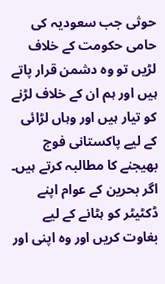حوثی جب سعودیہ کی حامی حکومت کے خلاف لڑیں تو وہ دشمن قرار پاتے ہیں اور ہم ان کے خلاف لڑنے کو تیار ہیں اور وہاں لڑائی کے لیے پاکستانی فوج بھیجنے کا مطالبہ کرتے ہیں۔ اگر بحرین کے عوام اپنے ڈکٹیٹر کو ہٹانے کے لیے بغاوت کریں اور وہ اپنی اور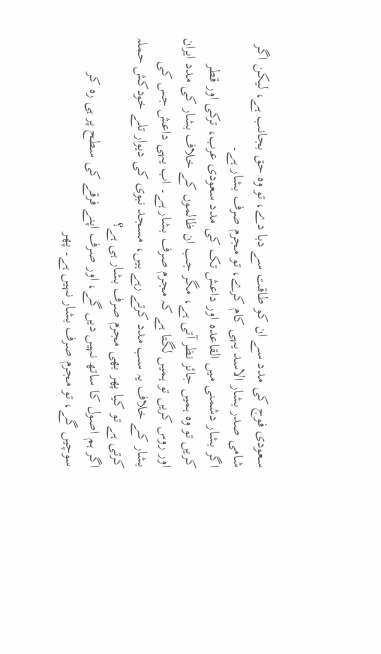سعودی فوج کی مدد سے ان کو طاقت سے دبا دے، تو وہ حق بجانب ہے، لیکن اگر شامی صدر بشار الاسد یہی کام کرے، تو مجرم صرف بشار ہے۔
اگر بشار دشمنی میں القاعدہ اور داعش تک کی مدد سعودی عرب، ترکی اور قطر کریں تو وہ ہمیں جائز نظر آتی ہے، مگر جب ان ظالموں کے خلاف بشار کی مدد ایران اور روس کریں تو ہمیں لگتا ہے کہ مجرم صرف بشار ہے۔ اب یہی داعش جس کی بشار کے خلاف یہ سب مدد کرتے رہے ہیں، مسجد نبوی کی دیوار تلے خودکش حملہ کرتی ہے تو کیا پھر بھی مجرم صرف بشار ہی ہے؟
اگر ہم اصول کا ساتھ نہیں دیں گے، اور صرف اپنے فرقے کی سطح پر ہی رہ کر سوچیں گے، تو مجرم صرف بشار نہیں ہے۔ پھر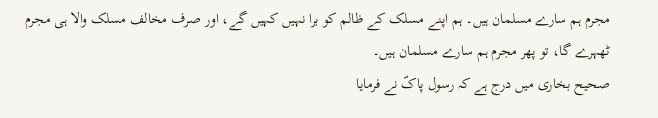مجرم ہم سارے مسلمان ہیں۔ ہم اپنے مسلک کے ظالم کو برا نہیں کہیں گے، اور صرف مخالف مسلک والا ہی مجرم ٹھہرے گا، تو پھر مجرم ہم سارے مسلمان ہیں۔
صحیح بخاری میں درج ہے کہ رسول پاکؐ نے فرمایا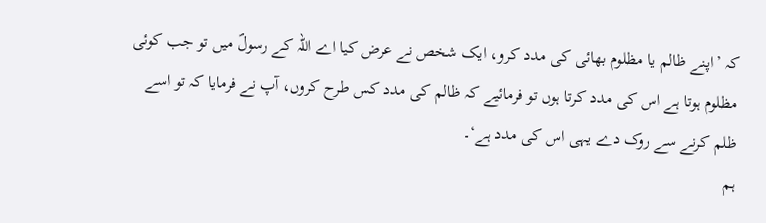کہ ’اپنے ظالم یا مظلوم بھائی کی مدد کرو، ایک شخص نے عرض کیا اے اللہ کے رسولؐ میں تو جب کوئی مظلوم ہوتا ہے اس کی مدد کرتا ہوں تو فرمائیے کہ ظالم کی مدد کس طرح کروں، آپ نے فرمایا کہ تو اسے ظلم کرنے سے روک دے یہی اس کی مدد ہے‘۔
ہم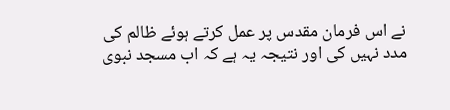نے اس فرمان مقدس پر عمل کرتے ہوئے ظالم کی مدد نہیں کی اور نتیجہ یہ ہے کہ اب مسجد نبوی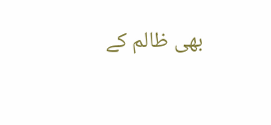بھی ظالم کے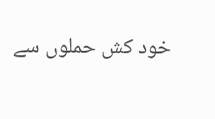خود کش حملوں سے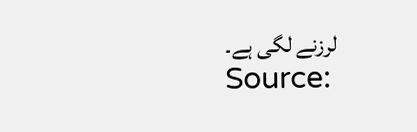لرزنے لگی ہے۔
Source: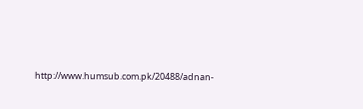http://www.humsub.com.pk/20488/adnan-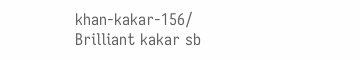khan-kakar-156/
Brilliant kakar sb